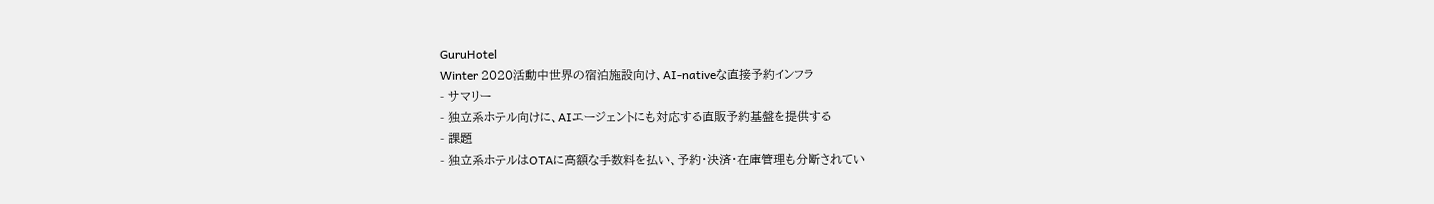GuruHotel
Winter 2020活動中世界の宿泊施設向け、AI-nativeな直接予約インフラ
- サマリー
- 独立系ホテル向けに、AIエージェントにも対応する直販予約基盤を提供する
- 課題
- 独立系ホテルはOTAに高額な手数料を払い、予約・決済・在庫管理も分断されてい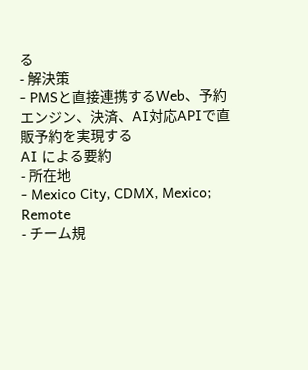る
- 解決策
- PMSと直接連携するWeb、予約エンジン、決済、AI対応APIで直販予約を実現する
AI による要約
- 所在地
- Mexico City, CDMX, Mexico; Remote
- チーム規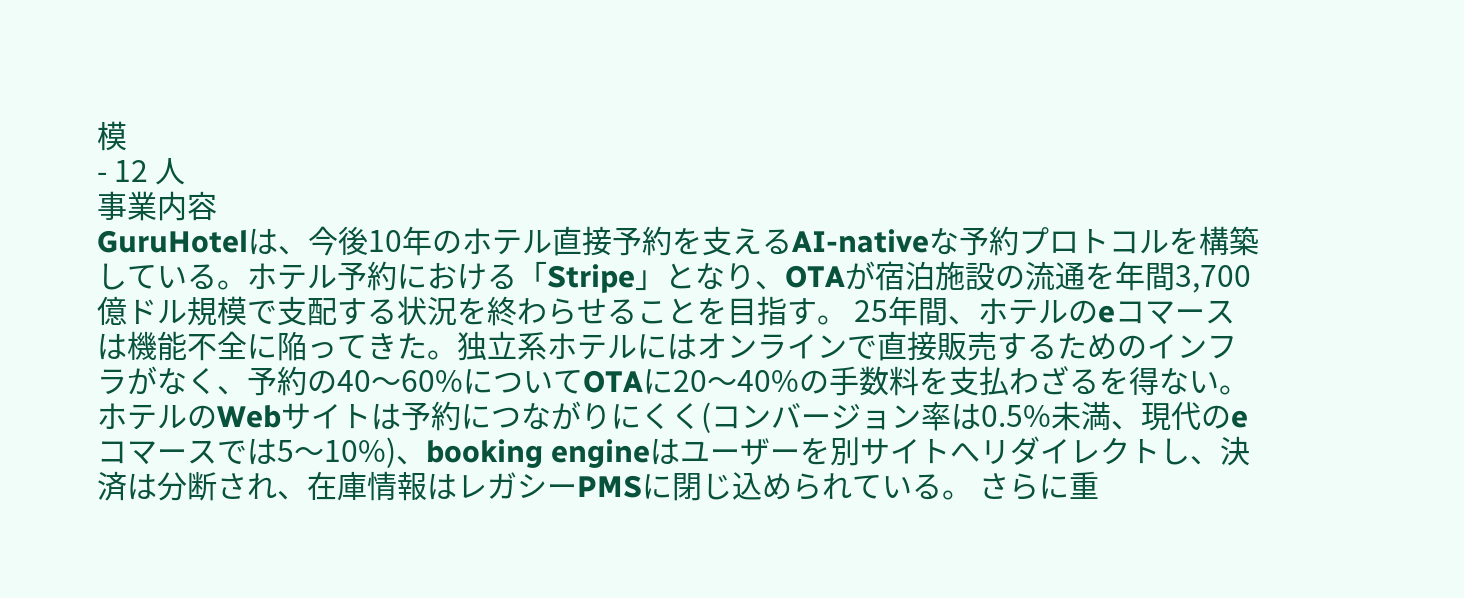模
- 12 人
事業内容
GuruHotelは、今後10年のホテル直接予約を支えるAI-nativeな予約プロトコルを構築している。ホテル予約における「Stripe」となり、OTAが宿泊施設の流通を年間3,700億ドル規模で支配する状況を終わらせることを目指す。 25年間、ホテルのeコマースは機能不全に陥ってきた。独立系ホテルにはオンラインで直接販売するためのインフラがなく、予約の40〜60%についてOTAに20〜40%の手数料を支払わざるを得ない。ホテルのWebサイトは予約につながりにくく(コンバージョン率は0.5%未満、現代のeコマースでは5〜10%)、booking engineはユーザーを別サイトへリダイレクトし、決済は分断され、在庫情報はレガシーPMSに閉じ込められている。 さらに重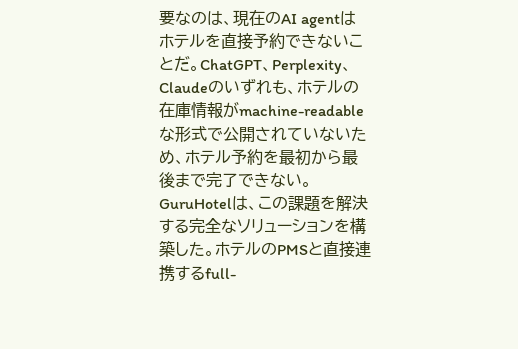要なのは、現在のAI agentはホテルを直接予約できないことだ。ChatGPT、Perplexity、Claudeのいずれも、ホテルの在庫情報がmachine-readableな形式で公開されていないため、ホテル予約を最初から最後まで完了できない。 GuruHotelは、この課題を解決する完全なソリューションを構築した。ホテルのPMSと直接連携するfull-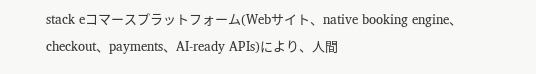stack eコマースプラットフォーム(Webサイト、native booking engine、checkout、payments、AI-ready APIs)により、人間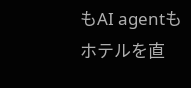もAI agentもホテルを直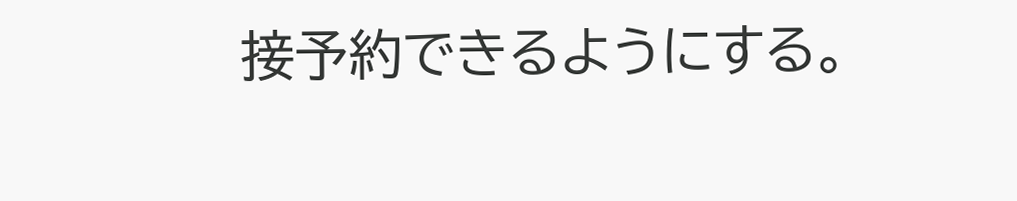接予約できるようにする。